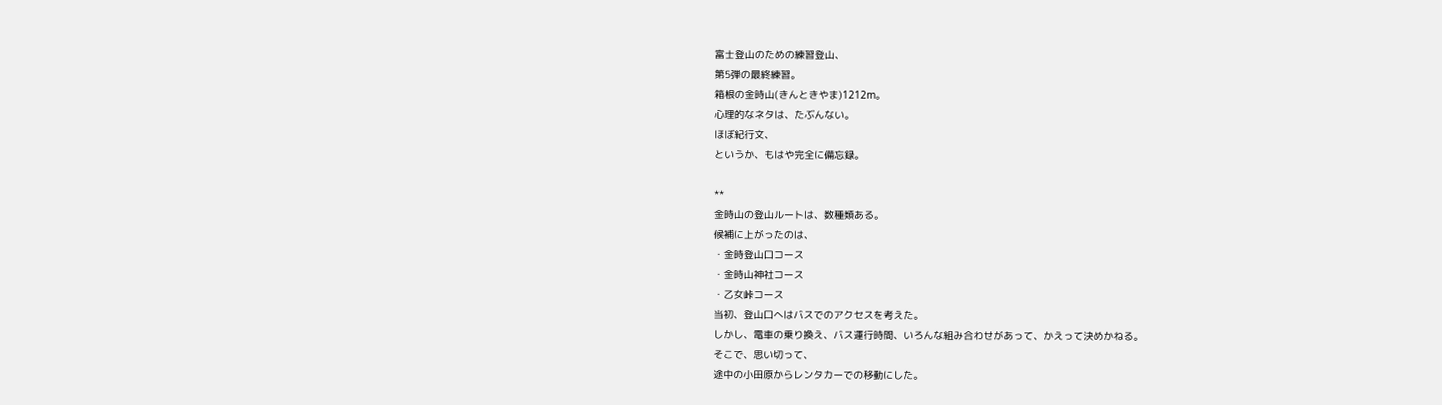富士登山のための練習登山、
第5弾の最終練習。
箱根の金時山(きんときやま)1212m。
心理的なネタは、たぶんない。
ほぼ紀行文、
というか、もはや完全に備忘録。

**
金時山の登山ルートは、数種類ある。
候補に上がったのは、
・金時登山口コース
・金時山神社コース
・乙女峠コース
当初、登山口へはバスでのアクセスを考えた。
しかし、電車の乗り換え、バス運行時間、いろんな組み合わせがあって、かえって決めかねる。
そこで、思い切って、
途中の小田原からレンタカーでの移動にした。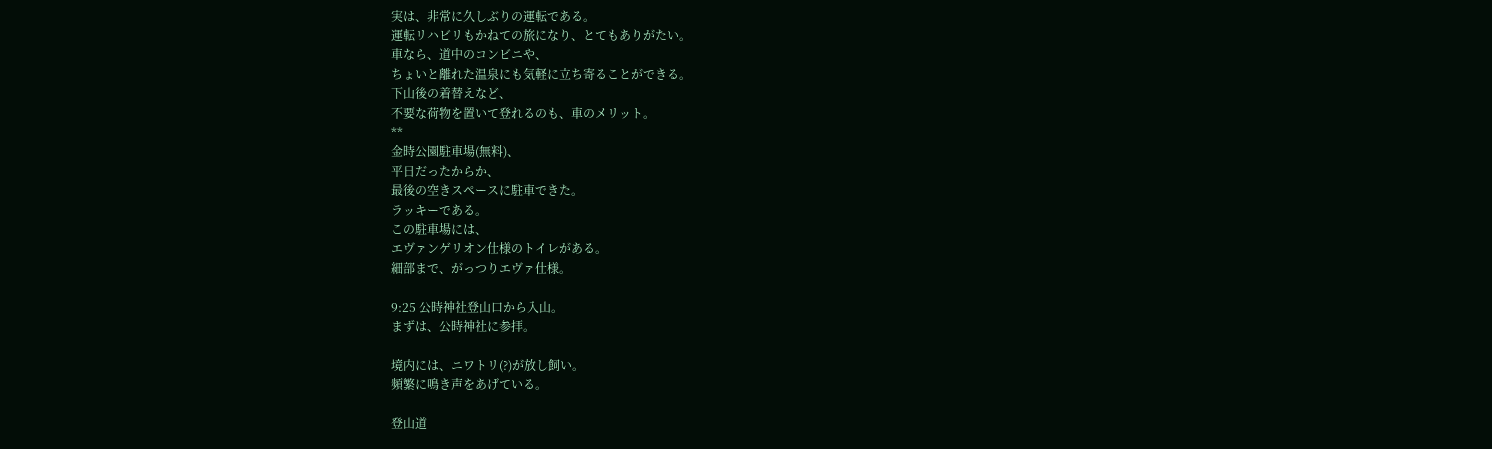実は、非常に久しぶりの運転である。
運転リハビリもかねての旅になり、とてもありがたい。
車なら、道中のコンビニや、
ちょいと離れた温泉にも気軽に立ち寄ることができる。
下山後の着替えなど、
不要な荷物を置いて登れるのも、車のメリット。
**
金時公園駐車場(無料)、
平日だったからか、
最後の空きスペースに駐車できた。
ラッキーである。
この駐車場には、
エヴァンゲリオン仕様のトイレがある。
細部まで、がっつりエヴァ仕様。

9:25 公時神社登山口から入山。
まずは、公時神社に参拝。

境内には、ニワトリ(?)が放し飼い。
頻繁に鳴き声をあげている。

登山道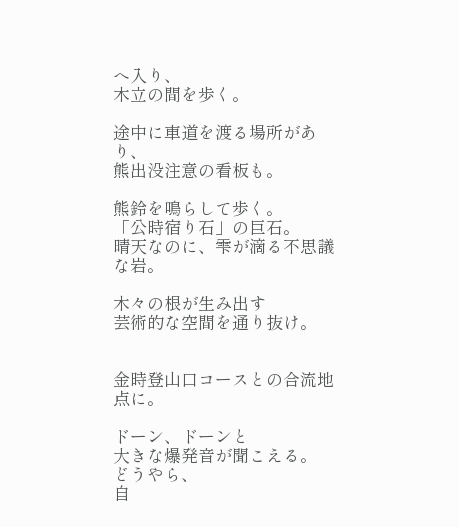へ入り、
木立の間を歩く。

途中に車道を渡る場所があり、
熊出没注意の看板も。

熊鈴を鳴らして歩く。
「公時宿り石」の巨石。
晴天なのに、雫が滴る不思議な岩。

木々の根が生み出す
芸術的な空間を通り抜け。


金時登山口コースとの合流地点に。

ドーン、ドーンと
大きな爆発音が聞こえる。
どうやら、
自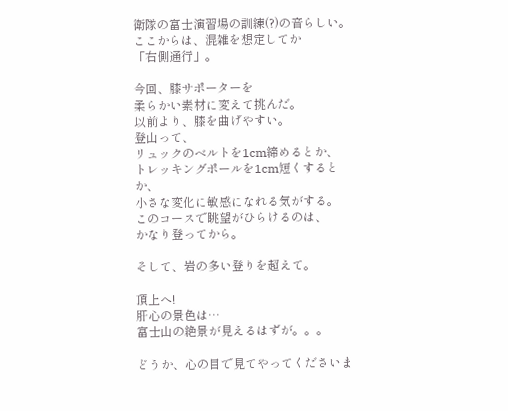衛隊の富士演習場の訓練(?)の音らしい。
ここからは、混雑を想定してか
「右側通行」。

今回、膝サポーターを
柔らかい素材に変えて挑んだ。
以前より、膝を曲げやすい。
登山って、
リュックのベルトを1cm締めるとか、
トレッキングポールを1cm短くするとか、
小さな変化に敏感になれる気がする。
このコースで眺望がひらけるのは、
かなり登ってから。

そして、岩の多い登りを超えて。

頂上へ!
肝心の景色は…
富士山の絶景が見えるはずが。。。

どうか、心の目で見てやってくださいま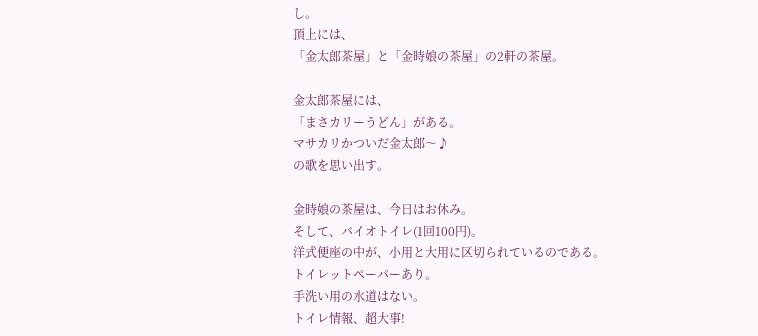し。
頂上には、
「金太郎茶屋」と「金時娘の茶屋」の2軒の茶屋。

金太郎茶屋には、
「まさカリーうどん」がある。
マサカリかついだ金太郎〜♪
の歌を思い出す。

金時娘の茶屋は、今日はお休み。
そして、バイオトイレ(1回100円)。
洋式便座の中が、小用と大用に区切られているのである。
トイレットペーパーあり。
手洗い用の水道はない。
トイレ情報、超大事!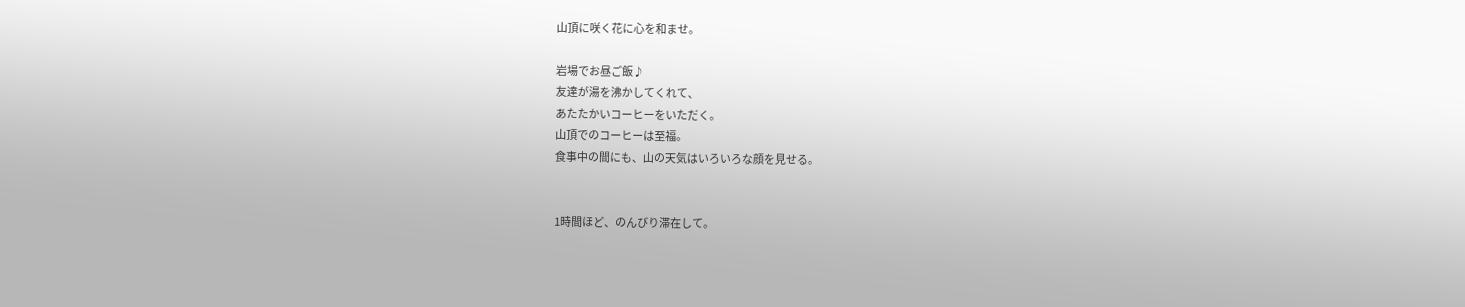山頂に咲く花に心を和ませ。

岩場でお昼ご飯♪
友達が湯を沸かしてくれて、
あたたかいコーヒーをいただく。
山頂でのコーヒーは至福。
食事中の間にも、山の天気はいろいろな顔を見せる。


1時間ほど、のんびり滞在して。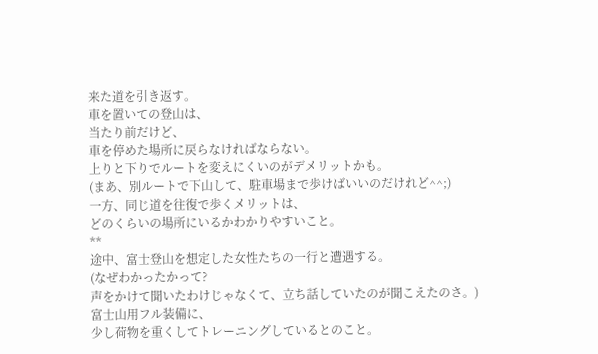来た道を引き返す。
車を置いての登山は、
当たり前だけど、
車を停めた場所に戻らなければならない。
上りと下りでルートを変えにくいのがデメリットかも。
(まあ、別ルートで下山して、駐車場まで歩けばいいのだけれど^^;)
一方、同じ道を往復で歩くメリットは、
どのくらいの場所にいるかわかりやすいこと。
**
途中、富士登山を想定した女性たちの一行と遭遇する。
(なぜわかったかって?
声をかけて聞いたわけじゃなくて、立ち話していたのが聞こえたのさ。)
富士山用フル装備に、
少し荷物を重くしてトレーニングしているとのこと。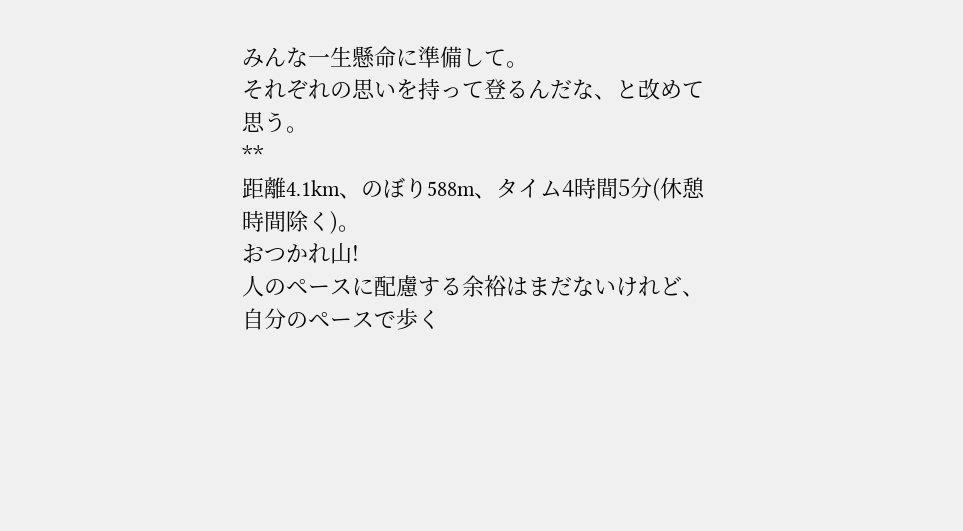みんな一生懸命に準備して。
それぞれの思いを持って登るんだな、と改めて思う。
**
距離4.1km、のぼり588m、タイム4時間5分(休憩時間除く)。
おつかれ山!
人のペースに配慮する余裕はまだないけれど、
自分のペースで歩く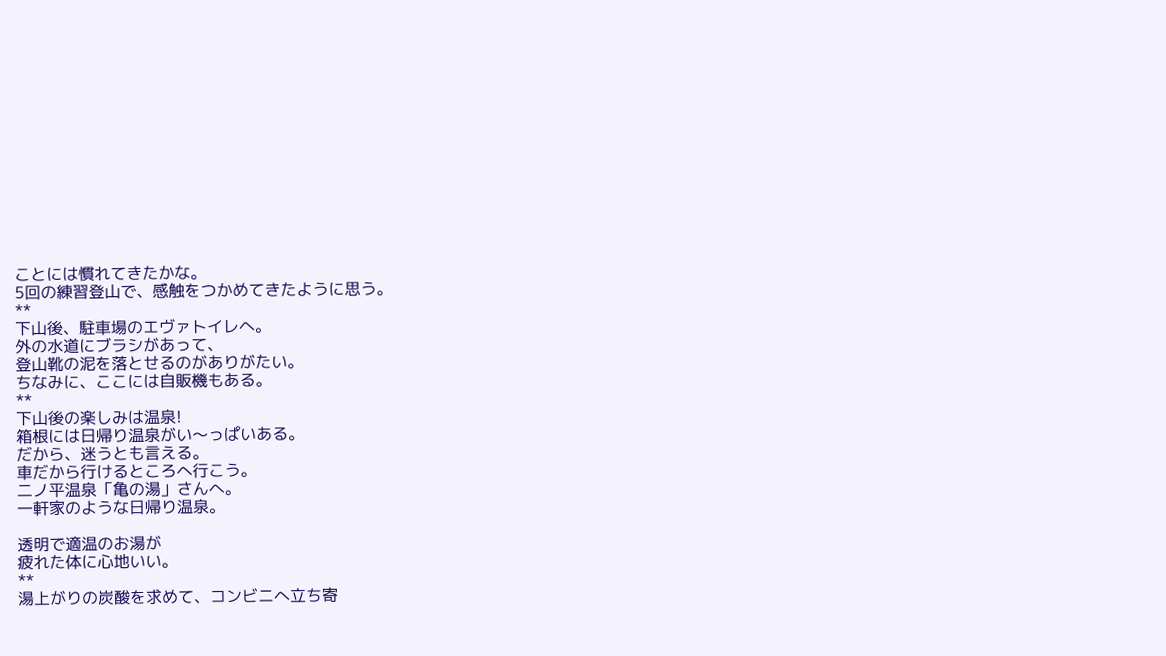ことには慣れてきたかな。
5回の練習登山で、感触をつかめてきたように思う。
**
下山後、駐車場のエヴァトイレへ。
外の水道にブラシがあって、
登山靴の泥を落とせるのがありがたい。
ちなみに、ここには自販機もある。
**
下山後の楽しみは温泉!
箱根には日帰り温泉がい〜っぱいある。
だから、迷うとも言える。
車だから行けるところへ行こう。
二ノ平温泉「亀の湯」さんへ。
一軒家のような日帰り温泉。

透明で適温のお湯が
疲れた体に心地いい。
**
湯上がりの炭酸を求めて、コンビニへ立ち寄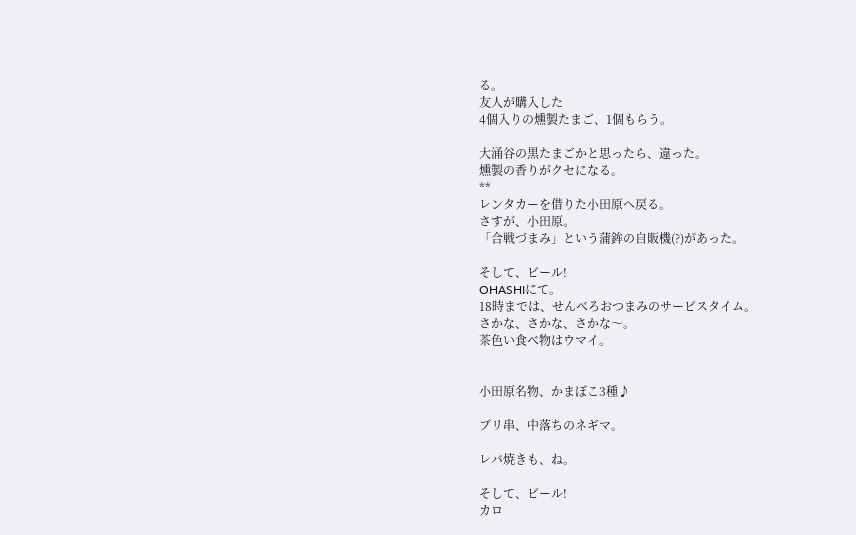る。
友人が購入した
4個入りの燻製たまご、1個もらう。

大涌谷の黒たまごかと思ったら、違った。
燻製の香りがクセになる。
**
レンタカーを借りた小田原へ戻る。
さすが、小田原。
「合戦づまみ」という蒲鉾の自販機(?)があった。

そして、ビール!
OHASHIにて。
18時までは、せんべろおつまみのサービスタイム。
さかな、さかな、さかな〜。
茶色い食べ物はウマイ。


小田原名物、かまぼこ3種♪

ブリ串、中落ちのネギマ。

レバ焼きも、ね。

そして、ビール!
カロ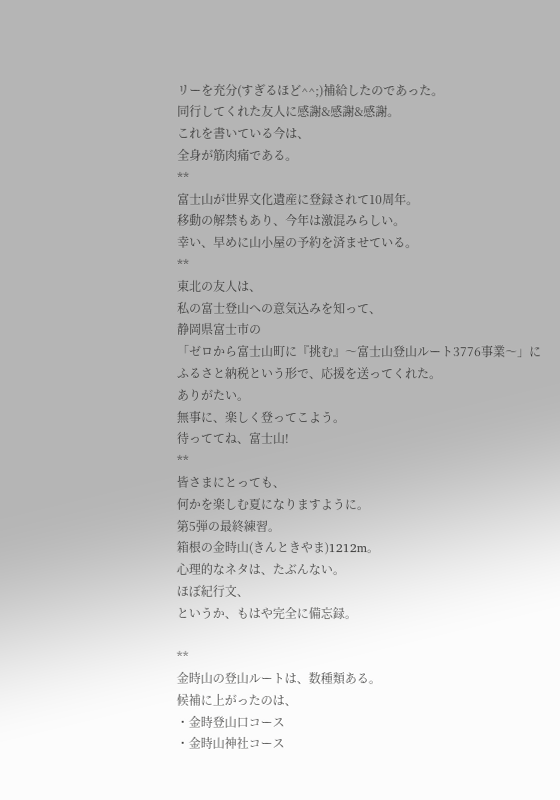リーを充分(すぎるほど^^;)補給したのであった。
同行してくれた友人に感謝&感謝&感謝。
これを書いている今は、
全身が筋肉痛である。
**
富士山が世界文化遺産に登録されて10周年。
移動の解禁もあり、今年は激混みらしい。
幸い、早めに山小屋の予約を済ませている。
**
東北の友人は、
私の富士登山への意気込みを知って、
静岡県富士市の
「ゼロから富士山町に『挑む』〜富士山登山ルート3776事業〜」に
ふるさと納税という形で、応援を送ってくれた。
ありがたい。
無事に、楽しく登ってこよう。
待っててね、富士山!
**
皆さまにとっても、
何かを楽しむ夏になりますように。
第5弾の最終練習。
箱根の金時山(きんときやま)1212m。
心理的なネタは、たぶんない。
ほぼ紀行文、
というか、もはや完全に備忘録。

**
金時山の登山ルートは、数種類ある。
候補に上がったのは、
・金時登山口コース
・金時山神社コース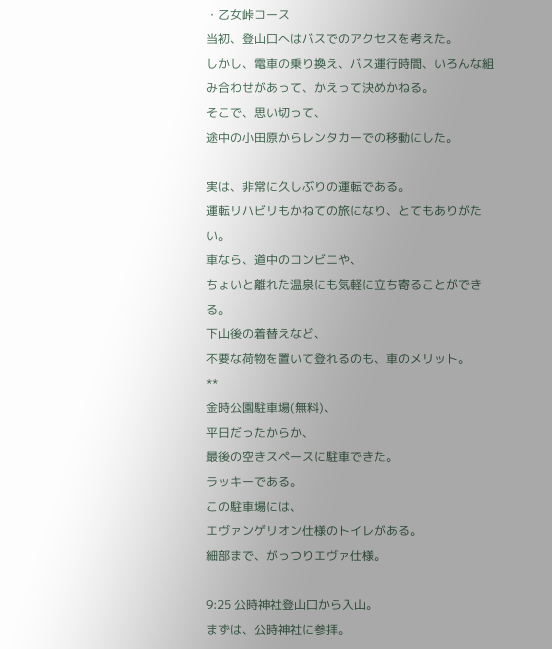・乙女峠コース
当初、登山口へはバスでのアクセスを考えた。
しかし、電車の乗り換え、バス運行時間、いろんな組み合わせがあって、かえって決めかねる。
そこで、思い切って、
途中の小田原からレンタカーでの移動にした。

実は、非常に久しぶりの運転である。
運転リハビリもかねての旅になり、とてもありがたい。
車なら、道中のコンビニや、
ちょいと離れた温泉にも気軽に立ち寄ることができる。
下山後の着替えなど、
不要な荷物を置いて登れるのも、車のメリット。
**
金時公園駐車場(無料)、
平日だったからか、
最後の空きスペースに駐車できた。
ラッキーである。
この駐車場には、
エヴァンゲリオン仕様のトイレがある。
細部まで、がっつりエヴァ仕様。

9:25 公時神社登山口から入山。
まずは、公時神社に参拝。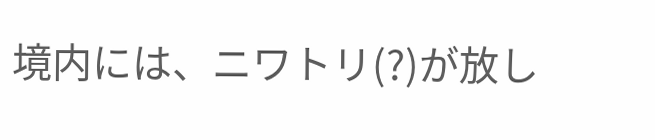境内には、ニワトリ(?)が放し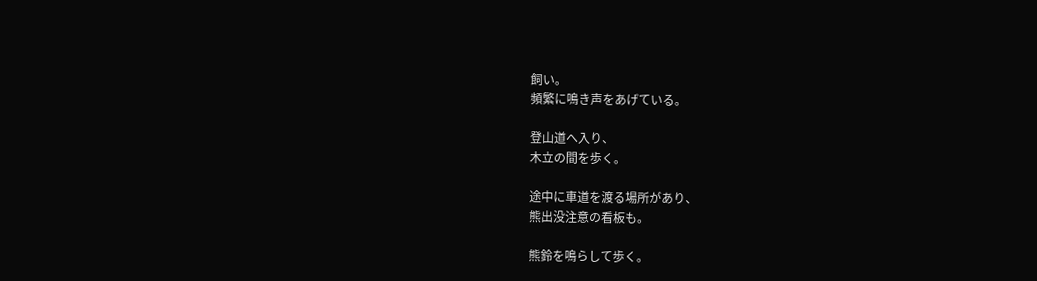飼い。
頻繁に鳴き声をあげている。

登山道へ入り、
木立の間を歩く。

途中に車道を渡る場所があり、
熊出没注意の看板も。

熊鈴を鳴らして歩く。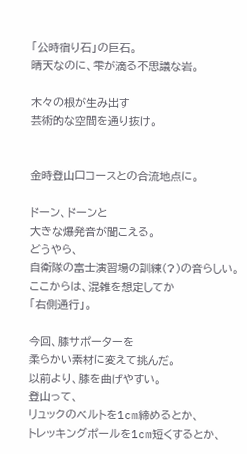「公時宿り石」の巨石。
晴天なのに、雫が滴る不思議な岩。

木々の根が生み出す
芸術的な空間を通り抜け。


金時登山口コースとの合流地点に。

ドーン、ドーンと
大きな爆発音が聞こえる。
どうやら、
自衛隊の富士演習場の訓練(?)の音らしい。
ここからは、混雑を想定してか
「右側通行」。

今回、膝サポーターを
柔らかい素材に変えて挑んだ。
以前より、膝を曲げやすい。
登山って、
リュックのベルトを1cm締めるとか、
トレッキングポールを1cm短くするとか、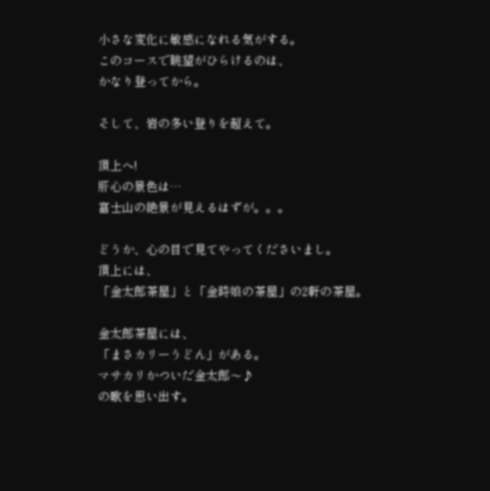小さな変化に敏感になれる気がする。
このコースで眺望がひらけるのは、
かなり登ってから。

そして、岩の多い登りを超えて。

頂上へ!
肝心の景色は…
富士山の絶景が見えるはずが。。。

どうか、心の目で見てやってくださいまし。
頂上には、
「金太郎茶屋」と「金時娘の茶屋」の2軒の茶屋。

金太郎茶屋には、
「まさカリーうどん」がある。
マサカリかついだ金太郎〜♪
の歌を思い出す。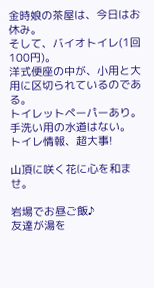金時娘の茶屋は、今日はお休み。
そして、バイオトイレ(1回100円)。
洋式便座の中が、小用と大用に区切られているのである。
トイレットペーパーあり。
手洗い用の水道はない。
トイレ情報、超大事!

山頂に咲く花に心を和ませ。

岩場でお昼ご飯♪
友達が湯を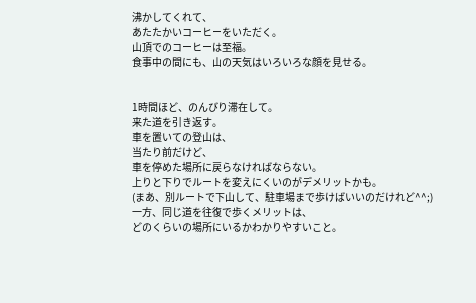沸かしてくれて、
あたたかいコーヒーをいただく。
山頂でのコーヒーは至福。
食事中の間にも、山の天気はいろいろな顔を見せる。


1時間ほど、のんびり滞在して。
来た道を引き返す。
車を置いての登山は、
当たり前だけど、
車を停めた場所に戻らなければならない。
上りと下りでルートを変えにくいのがデメリットかも。
(まあ、別ルートで下山して、駐車場まで歩けばいいのだけれど^^;)
一方、同じ道を往復で歩くメリットは、
どのくらいの場所にいるかわかりやすいこと。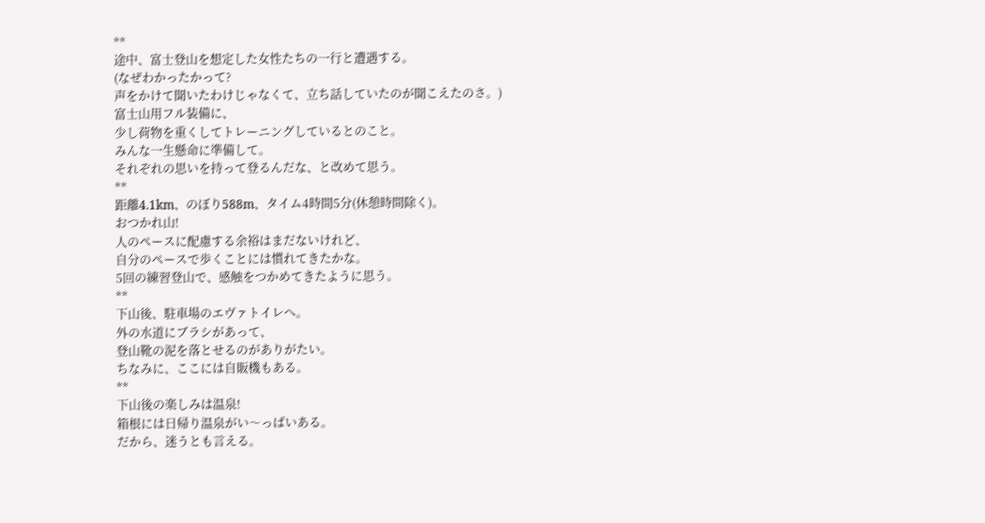**
途中、富士登山を想定した女性たちの一行と遭遇する。
(なぜわかったかって?
声をかけて聞いたわけじゃなくて、立ち話していたのが聞こえたのさ。)
富士山用フル装備に、
少し荷物を重くしてトレーニングしているとのこと。
みんな一生懸命に準備して。
それぞれの思いを持って登るんだな、と改めて思う。
**
距離4.1km、のぼり588m、タイム4時間5分(休憩時間除く)。
おつかれ山!
人のペースに配慮する余裕はまだないけれど、
自分のペースで歩くことには慣れてきたかな。
5回の練習登山で、感触をつかめてきたように思う。
**
下山後、駐車場のエヴァトイレへ。
外の水道にブラシがあって、
登山靴の泥を落とせるのがありがたい。
ちなみに、ここには自販機もある。
**
下山後の楽しみは温泉!
箱根には日帰り温泉がい〜っぱいある。
だから、迷うとも言える。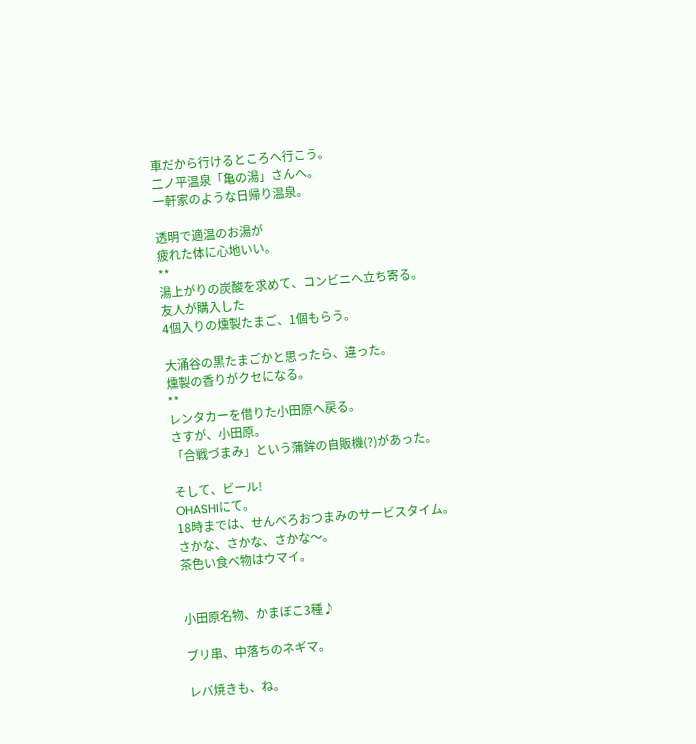車だから行けるところへ行こう。
二ノ平温泉「亀の湯」さんへ。
一軒家のような日帰り温泉。

透明で適温のお湯が
疲れた体に心地いい。
**
湯上がりの炭酸を求めて、コンビニへ立ち寄る。
友人が購入した
4個入りの燻製たまご、1個もらう。

大涌谷の黒たまごかと思ったら、違った。
燻製の香りがクセになる。
**
レンタカーを借りた小田原へ戻る。
さすが、小田原。
「合戦づまみ」という蒲鉾の自販機(?)があった。

そして、ビール!
OHASHIにて。
18時までは、せんべろおつまみのサービスタイム。
さかな、さかな、さかな〜。
茶色い食べ物はウマイ。


小田原名物、かまぼこ3種♪

ブリ串、中落ちのネギマ。

レバ焼きも、ね。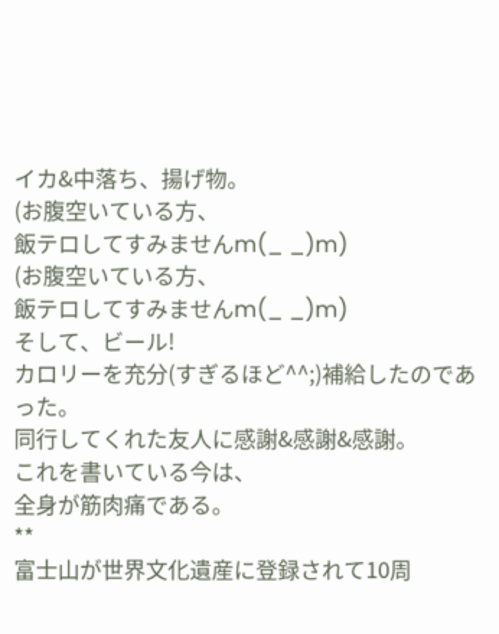イカ&中落ち、揚げ物。
(お腹空いている方、
飯テロしてすみませんm(_ _)m)
(お腹空いている方、
飯テロしてすみませんm(_ _)m)
そして、ビール!
カロリーを充分(すぎるほど^^;)補給したのであった。
同行してくれた友人に感謝&感謝&感謝。
これを書いている今は、
全身が筋肉痛である。
**
富士山が世界文化遺産に登録されて10周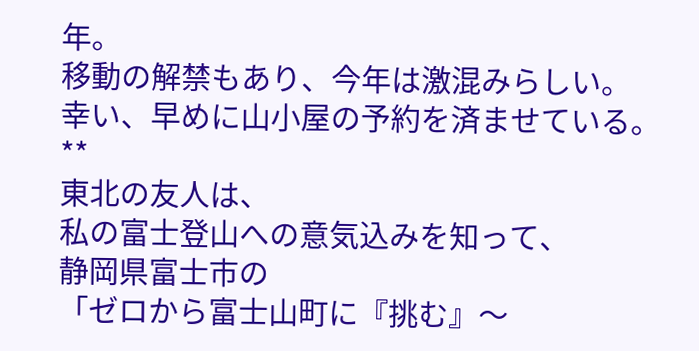年。
移動の解禁もあり、今年は激混みらしい。
幸い、早めに山小屋の予約を済ませている。
**
東北の友人は、
私の富士登山への意気込みを知って、
静岡県富士市の
「ゼロから富士山町に『挑む』〜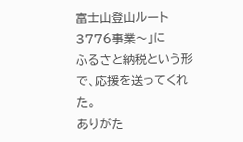富士山登山ルート3776事業〜」に
ふるさと納税という形で、応援を送ってくれた。
ありがた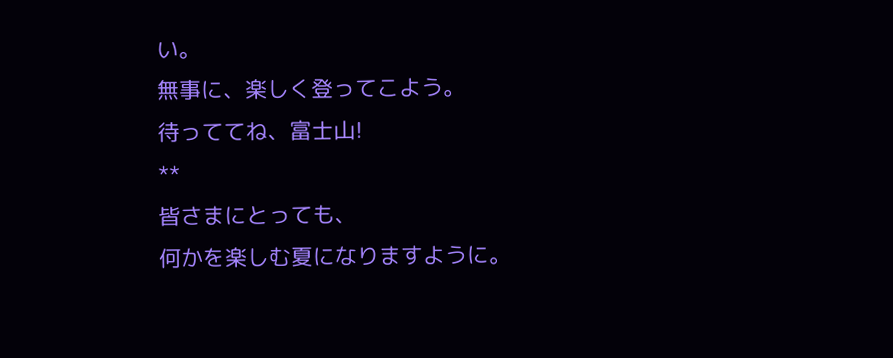い。
無事に、楽しく登ってこよう。
待っててね、富士山!
**
皆さまにとっても、
何かを楽しむ夏になりますように。